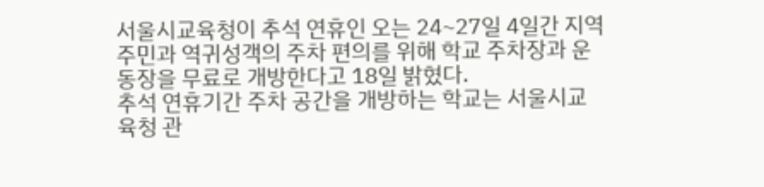서울시교육청이 추석 연휴인 오는 24~27일 4일간 지역주민과 역귀성객의 주차 편의를 위해 학교 주차장과 운동장을 무료로 개방한다고 18일 밝혔다.
추석 연휴기간 주차 공간을 개방하는 학교는 서울시교육청 관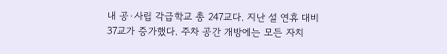내 공·사립 각급학교 총 247교다. 지난 설 연휴 대비 37교가 증가했다. 주차 공간 개방에는 모든 자치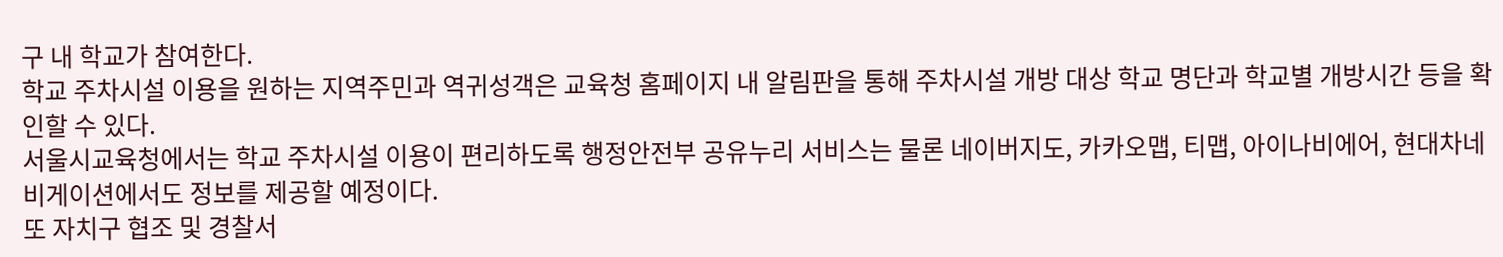구 내 학교가 참여한다.
학교 주차시설 이용을 원하는 지역주민과 역귀성객은 교육청 홈페이지 내 알림판을 통해 주차시설 개방 대상 학교 명단과 학교별 개방시간 등을 확인할 수 있다.
서울시교육청에서는 학교 주차시설 이용이 편리하도록 행정안전부 공유누리 서비스는 물론 네이버지도, 카카오맵, 티맵, 아이나비에어, 현대차네비게이션에서도 정보를 제공할 예정이다.
또 자치구 협조 및 경찰서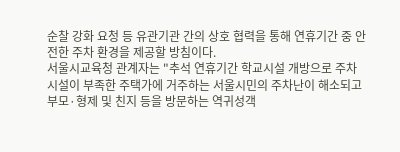순찰 강화 요청 등 유관기관 간의 상호 협력을 통해 연휴기간 중 안전한 주차 환경을 제공할 방침이다.
서울시교육청 관계자는 "추석 연휴기간 학교시설 개방으로 주차시설이 부족한 주택가에 거주하는 서울시민의 주차난이 해소되고 부모·형제 및 친지 등을 방문하는 역귀성객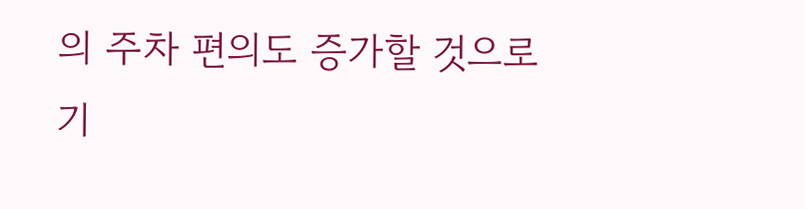의 주차 편의도 증가할 것으로 기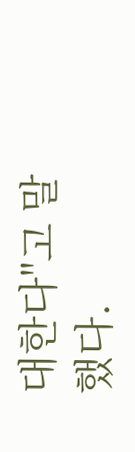대한다"고 말했다.